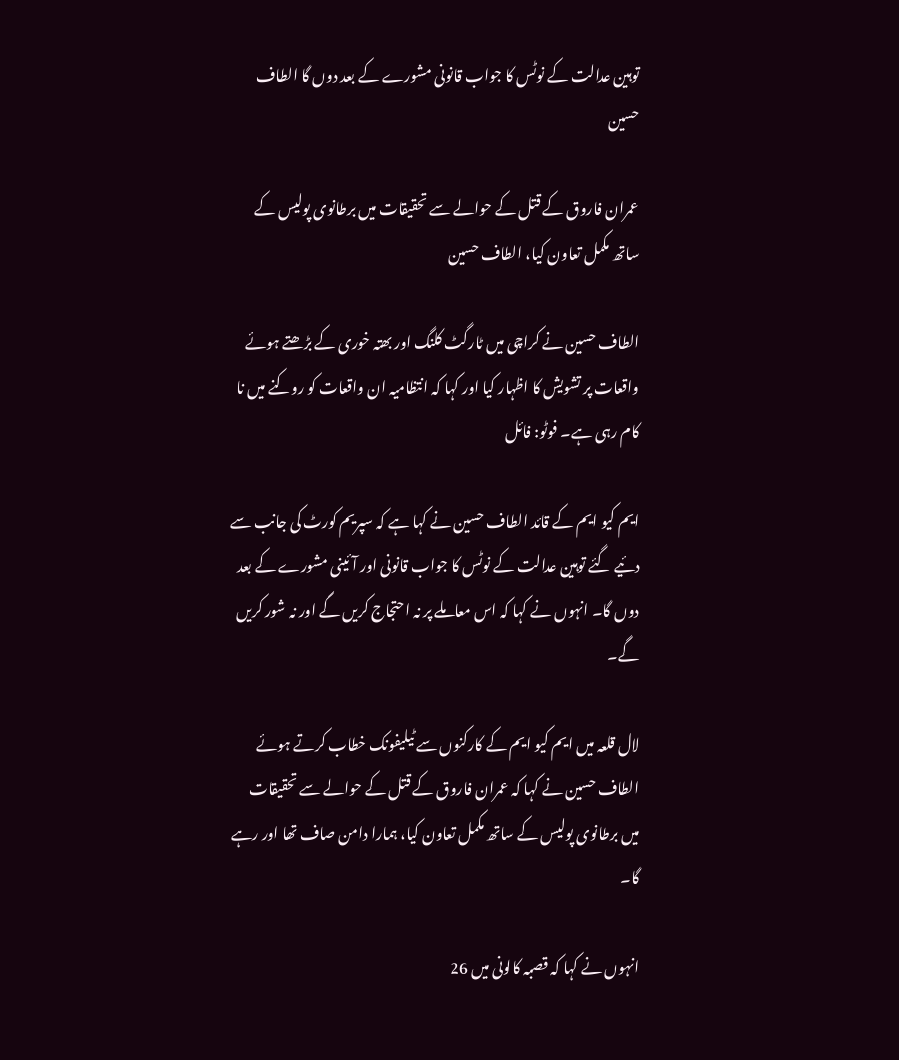توہین عدالت کے نوٹس کا جواب قانونی مشورے کے بعد دوں گا الطاف حسین

عمران فاروق کے قتل کے حوالے سے تحقیقات میں برطانوی پولیس کے ساتھ مکمل تعاون کیا، الطاف حسین

الطاف حسین نے کراچی میں ٹارگٹ کلنگ اور بھتہ خوری کے بڑھتے ہوئے واقعات پر تشویش کا اظہار کیا اور کہا کہ انتظامیہ ان واقعات کو روکنے میں نا کام رہی ہے۔ فوٹو: فائل

ایم کیو ایم کے قائد الطاف حسین نے کہا ہے کہ سپریم کورٹ کی جانب سے دئیے گئے توہین عدالت کے نوٹس کا جواب قانونی اور آئینی مشورے کے بعد دوں گا۔ انہوں نے کہا کہ اس معاملے پر نہ احتجاج کریں گے اور نہ شور کریں گے۔

لال قلعہ میں ایم کیو ایم کے کارکنوں سے ٹیلیفونک خطاب کرتے ہوئے الطاف حسین نے کہا کہ عمران فاروق کے قتل کے حوالے سے تحقیقات میں برطانوی پولیس کے ساتھ مکمل تعاون کیا، ہمارا دامن صاف تھا اور رہے گا۔

انہوں نے کہا کہ قصبہ کالونی میں 26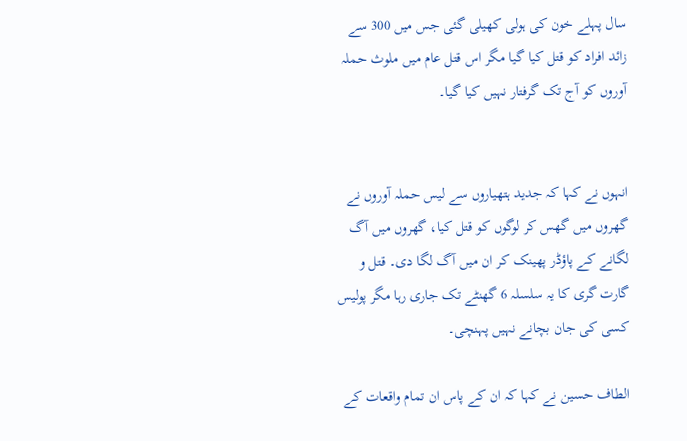سال پہلے خون کی ہولی کھیلی گئی جس میں 300 سے زائد افراد کو قتل کیا گیا مگر اس قتل عام میں ملوث حملہ آوروں کو آج تک گرفتار نہیں کیا گیا۔


انہوں نے کہا کہ جدید ہتھیاروں سے لیس حملہ آوروں نے گھروں میں گھس کر لوگوں کو قتل کیا، گھروں میں آگ لگانے کے پاؤڈر پھینک کر ان میں آگ لگا دی۔ قتل و گارت گری کا یہ سلسلہ 6 گھنٹے تک جاری رہا مگر پولیس کسی کی جان بچانے نہیں پہنچی۔

الطاف حسین نے کہا کہ ان کے پاس ان تمام واقعات کے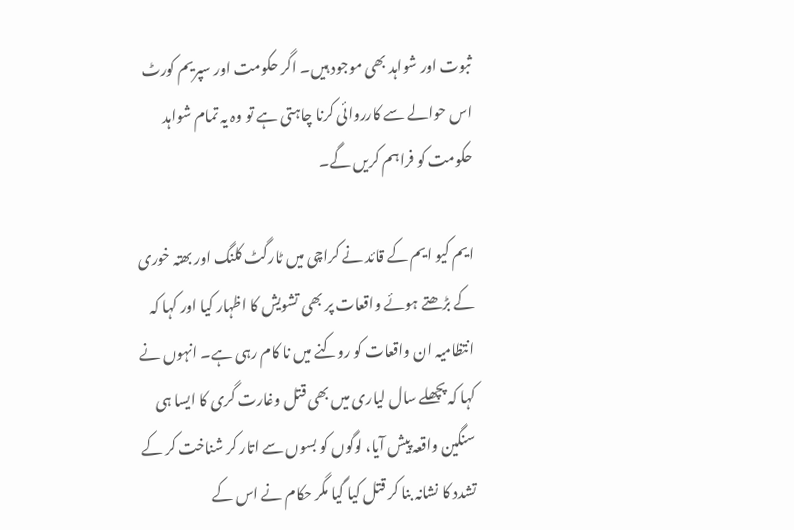ثبوت اور شواہد بھی موجود ہیں۔ اگر حکومت اور سپریم کورٹ اس حوالے سے کارروائی کرنا چاہتی ہے تو وہ یہ تمام شواہد حکومت کو فراہم کریں گے۔

ایم کیو ایم کے قائد نے کراچی میں ٹارگٹ کلنگ اور بھتہ خوری کے بڑھتے ہوئے واقعات پر بھی تشویش کا اظہار کیا اور کہا کہ انتظامیہ ان واقعات کو روکنے میں نا کام رہی ہے۔ انہوں نے کہا کہ پچھلے سال لیاری میں بھی قتل وغارت گری کا ایسا ہی سنگین واقعہ پیش آیا، لوگوں کو بسوں سے اتار کر شناخت کر کے تشدد کا نشانہ بنا کر قتل کیا گیا مگر حکام نے اس کے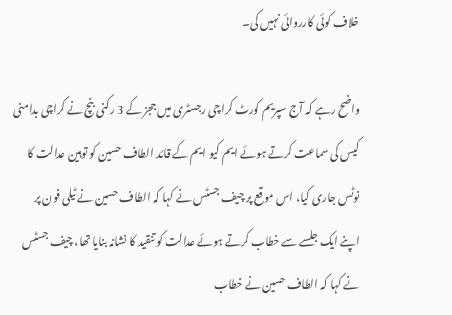خلاف کوئی کارروائی نہیں کی۔

واضح رہے کہ آج سپریم کورٹ کراچی رجسٹری میں ججز کے 3 رکنی بنچ نے کراچی بدامنی کیس کی سماعت کرتے ہوئے ایم کیو ایم کے قائد الطاف حسین کو توہین عدالت کا نوٹس جاری کیا، اس موقع پر چیف جسٹس نے کہا کہ الطاف حسین نے ٹیلی فون پر اپنے ایک جلسے سے خطاب کرتے ہوئے عدالت کو تنقید کا نشانہ بنایا تھا، چیف جسٹس نے کہا کہ الطاف حسین نے خطاب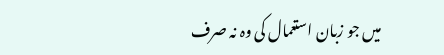میں جو زبان استعمال کی وہ نہ صرف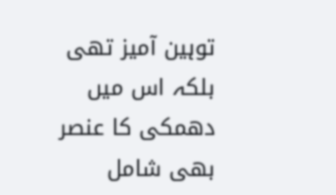توہین آمیز تھی بلکہ اس میں دھمکی کا عنصر بھی شامل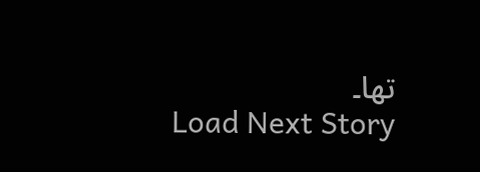تھا۔
Load Next Story